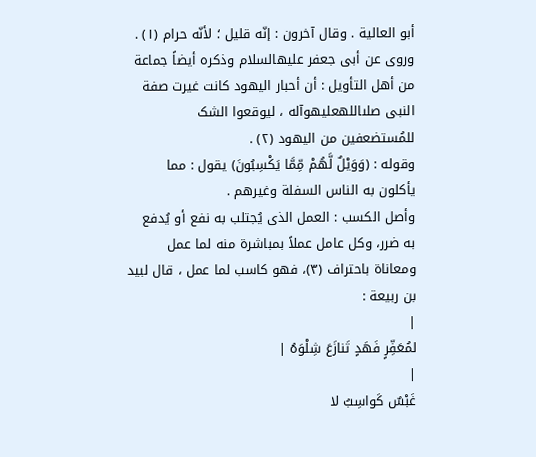أبو العالیة . وقال آخرون : إنّه قلیل ؛ لأنّه حرام (١) .
وروی عن أبی جعفر عليهالسلام وذکره أیضاً جماعة من أهل التأویل : أن أحبار الیهود کانت غیرت صفة النبی صلىاللهعليهوآله ، لیوقعوا الشک للمُستضعفین من الیهود (٢) .
وقوله : (وَوَیْلٌ لَّهُمْ مِّمَّا یَکْسِبُونَ) یقول : مما یأکلون به الناس السفلة وغیرهم .
وأصل الکسب : العمل الذی یُجتلب به نفع أو یُدفع به ضرر، وکل عامل عملاً بمباشرة منه لما عمل ومعاناة باحتراف (٣)، فهو کاسب لما عمل ، قال لبید بن ربیعة :
|
لمُعَفِّرٍ فَهَدٍ تَنازَعَ شِلْوَهُ |
|
غَبْسٌ کَواسِبُ لا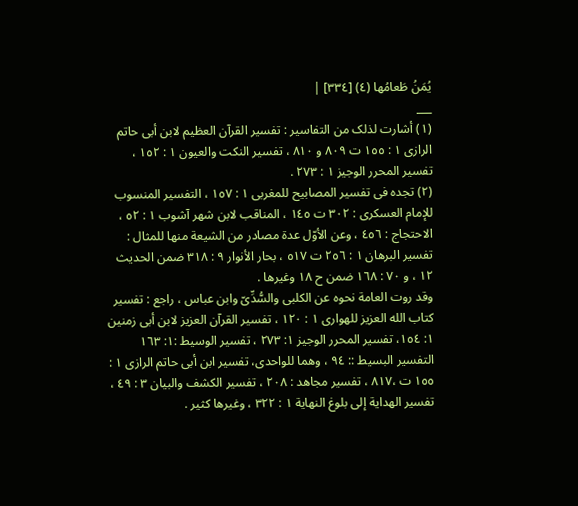یُمَنُ طَعامُها (٤) [٣٣٤] |
___
(١) أشارت لذلک من التفاسیر : تفسیر القرآن العظیم لابن أبی حاتم الرازی ١ : ١٥٥ ت ٨٠٩ و ٨١٠ ، تفسیر النکت والعیون ١ : ١٥٢ ، تفسیر المحرر الوجیز ١ : ٢٧٣ .
(٢) تجده فی تفسیر المصابیح للمغربی ١ : ١٥٧ ، التفسیر المنسوب للإمام العسکری : ٣٠٢ ت ١٤٥ ، المناقب لابن شهر آشوب ١ : ٥٢ ، الاحتجاج : ٤٥٦ ، وعن الأوّل عدة مصادر من الشیعة منها للمثال : تفسیر البرهان ١ : ٢٥٦ ت ٥١٧ ، بحار الأنوار ٩ : ٣١٨ ضمن الحدیث ١٢ ، و ٧٠ : ١٦٨ ضمن ح ١٨ وغیرها .
وقد روت العامة نحوه عن الکلبی والسُّدِّیّ وابن عباس ، راجع : تفسیر کتاب الله العزیز للهواری ١ : ١٢٠ ، تفسیر القرآن العزیز لابن أبی زمنین ١: ١٥٤، تفسیر المحرر الوجیز ١: ٢٧٣ ، تفسیر الوسیط :١: ١٦٣ التفسیر البسیط :: ٩٤ ، وهما للواحدی، تفسیر ابن أبی حاتم الرازی ١ : ١٥٥ ت ،٨١٧ ، تفسیر مجاهد : ٢٠٨ ، تفسیر الکشف والبیان ٣ : ٤٩ ، تفسیر الهدایة إلى بلوغ النهایة ١ : ٣٢٢ ، وغیرها کثیر .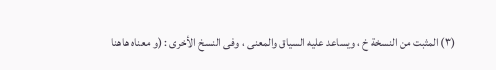(٣) المثبت من النسخة خ ، ویساعد علیه السیاق والمعنى ، وفی النسخ الأخرى : (و معناه هاهنا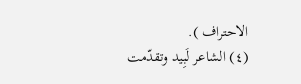الاحتراف ).
(٤) الشاعر لَبِید وتقدّمت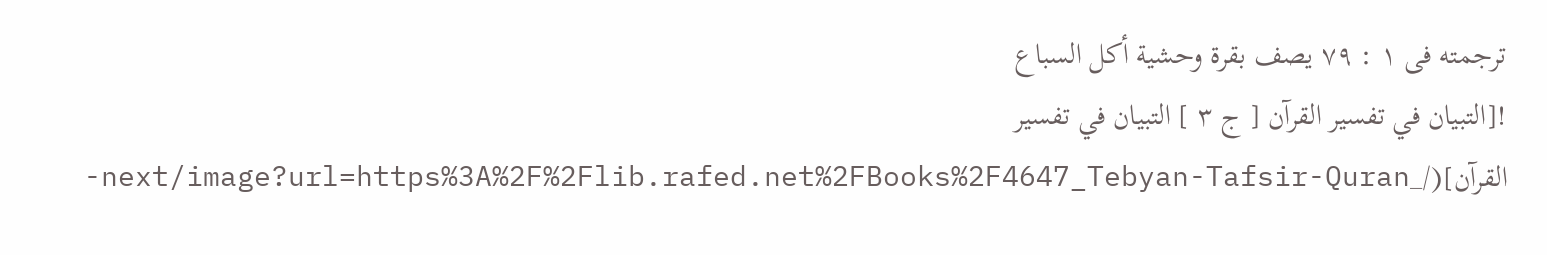ترجمته فی ١ : ٧٩ یصف بقرة وحشیة أکل السباع
![التبيان في تفسير القرآن [ ج ٣ ] التبيان في تفسير القرآن](/_next/image?url=https%3A%2F%2Flib.rafed.net%2FBooks%2F4647_Tebyan-Tafsir-Quran-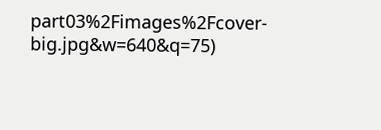part03%2Fimages%2Fcover-big.jpg&w=640&q=75)